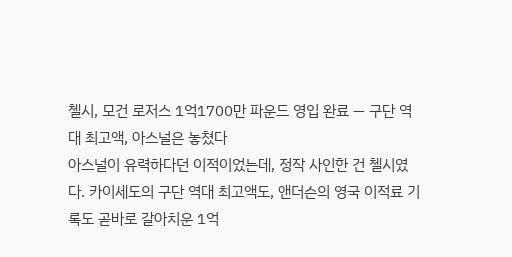첼시, 모건 로저스 1억1700만 파운드 영입 완료 — 구단 역대 최고액, 아스널은 놓쳤다
아스널이 유력하다던 이적이었는데, 정작 사인한 건 첼시였다. 카이세도의 구단 역대 최고액도, 앤더슨의 영국 이적료 기록도 곧바로 갈아치운 1억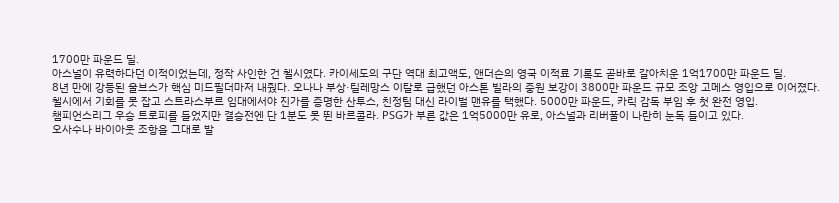1700만 파운드 딜.
아스널이 유력하다던 이적이었는데, 정작 사인한 건 첼시였다. 카이세도의 구단 역대 최고액도, 앤더슨의 영국 이적료 기록도 곧바로 갈아치운 1억1700만 파운드 딜.
8년 만에 강등된 울브스가 핵심 미드필더마저 내줬다. 오나나 부상·틸레망스 이탈로 급했던 아스톤 빌라의 중원 보강이 3800만 파운드 규모 조앙 고메스 영입으로 이어졌다.
첼시에서 기회를 못 잡고 스트라스부르 임대에서야 진가를 증명한 산투스, 친정팀 대신 라이벌 맨유를 택했다. 5000만 파운드, 카릭 감독 부임 후 첫 완전 영입.
챔피언스리그 우승 트로피를 들었지만 결승전엔 단 1분도 못 뛴 바르콜라. PSG가 부른 값은 1억5000만 유로, 아스널과 리버풀이 나란히 눈독 들이고 있다.
오사수나 바이아웃 조항을 그대로 발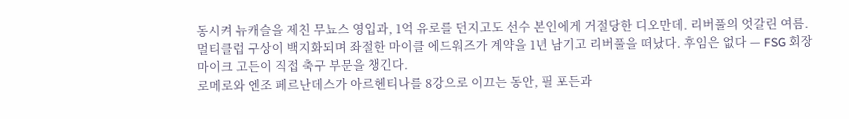동시켜 뉴캐슬을 제친 무뇨스 영입과, 1억 유로를 던지고도 선수 본인에게 거절당한 디오만데. 리버풀의 엇갈린 여름.
멀티클럽 구상이 백지화되며 좌절한 마이클 에드워즈가 계약을 1년 남기고 리버풀을 떠났다. 후임은 없다 — FSG 회장 마이크 고든이 직접 축구 부문을 챙긴다.
로메로와 엔조 페르난데스가 아르헨티나를 8강으로 이끄는 동안, 필 포든과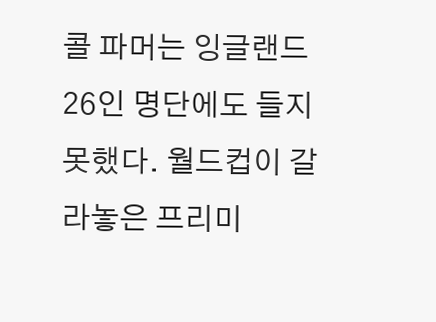콜 파머는 잉글랜드 26인 명단에도 들지 못했다. 월드컵이 갈라놓은 프리미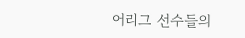어리그 선수들의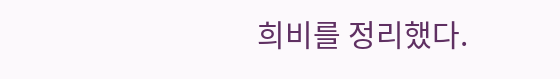희비를 정리했다.